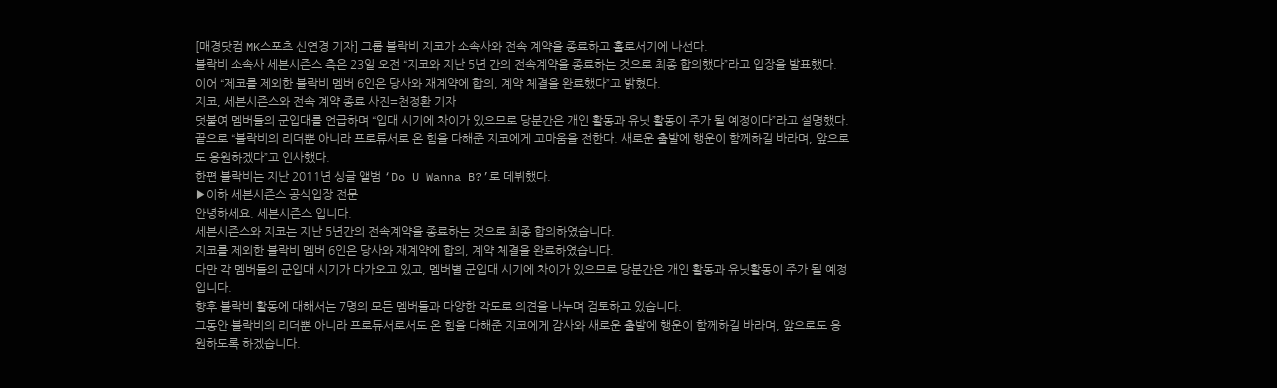[매경닷컴 MK스포츠 신연경 기자] 그룹 블락비 지코가 소속사와 전속 계약을 종료하고 홀로서기에 나선다.
블락비 소속사 세븐시즌스 측은 23일 오전 “지코와 지난 5년 간의 전속계약을 종료하는 것으로 최종 합의했다”라고 입장을 발표했다.
이어 “제코를 제외한 블락비 멤버 6인은 당사와 재계약에 합의, 계약 체결을 완료했다”고 밝혔다.
지코, 세븐시즌스와 전속 계약 종료 사진=천정환 기자
덧붙여 멤버들의 군입대를 언급하며 “입대 시기에 차이가 있으므로 당분간은 개인 활동과 유닛 활동이 주가 될 예정이다”라고 설명했다. 끝으로 “블락비의 리더뿐 아니라 프로류서로 온 힘을 다해준 지코에게 고마움을 전한다. 새로운 출발에 행운이 함께하길 바라며, 앞으로도 응원하겠다”고 인사했다.
한편 블락비는 지난 2011년 싱글 앨범 ‘Do U Wanna B?’로 데뷔했다.
▶이하 세븐시즌스 공식입장 전문
안녕하세요. 세븐시즌스 입니다.
세븐시즌스와 지코는 지난 5년간의 전속계약을 종료하는 것으로 최종 합의하였습니다.
지코를 제외한 블락비 멤버 6인은 당사와 재계약에 합의, 계약 체결을 완료하였습니다.
다만 각 멤버들의 군입대 시기가 다가오고 있고, 멤버별 군입대 시기에 차이가 있으므로 당분간은 개인 활동과 유닛활동이 주가 될 예정입니다.
향후 블락비 활동에 대해서는 7명의 모든 멤버들과 다양한 각도로 의견을 나누며 검토하고 있습니다.
그동안 블락비의 리더뿐 아니라 프로듀서로서도 온 힘을 다해준 지코에게 감사와 새로운 출발에 행운이 함께하길 바라며, 앞으로도 응원하도록 하겠습니다.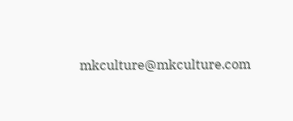mkculture@mkculture.com